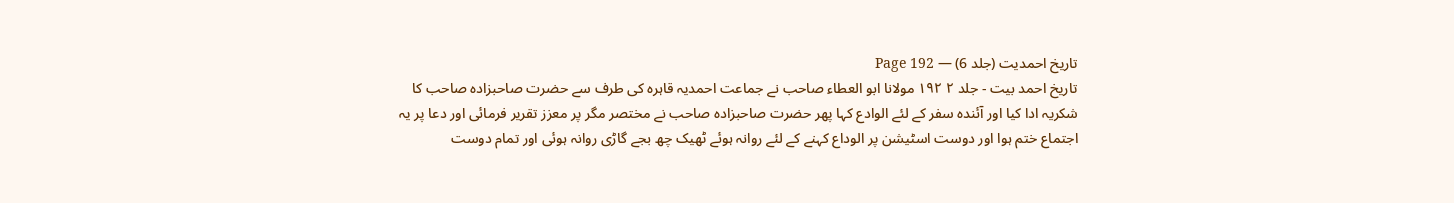تاریخ احمدیت (جلد 6) — Page 192
تاریخ احمد بیت - جلد ۲ ۱۹۲ مولانا ابو العطاء صاحب نے جماعت احمدیہ قاہرہ کی طرف سے حضرت صاحبزادہ صاحب کا شکریہ ادا کیا اور آئندہ سفر کے لئے الوادع کہا پھر حضرت صاحبزادہ صاحب نے مختصر مگر پر معزز تقریر فرمائی اور دعا پر یہ اجتماع ختم ہوا اور دوست اسٹیشن پر الوداع کہنے کے لئے روانہ ہوئے ٹھیک چھ بجے گاڑی روانہ ہوئی اور تمام دوست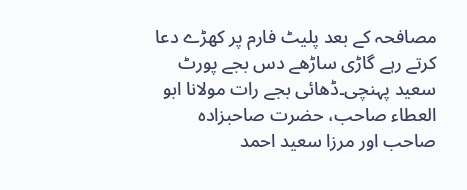مصافحہ کے بعد پلیٹ فارم پر کھڑے دعا کرتے رہے گاڑی ساڑھے دس بجے پورٹ سعید پہنچی۔ڈھائی بجے رات مولانا ابو العطاء صاحب، حضرت صاحبزادہ صاحب اور مرزا سعید احمد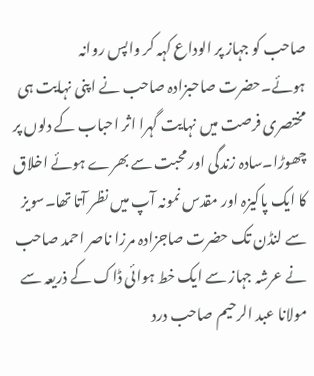صاحب کو جہاز پر الوداع کہہ کر واپس روانہ ہوئے۔حضرت صاحبزادہ صاحب نے اپنی نہایت ہی مختصری فرصت میں نہایت گہرا اثر احباب کے دلوں پر چھوڑا۔سادہ زندگی اور محبت سے بھرے ہوئے اخلاق کا ایک پاکیزہ اور مقدس نمونہ آپ میں نظر آتا تھا۔سویز سے لنڈن تک حضرت صاجزادہ مرزا ناصر احمد صاحب نے عرشہ جہاز سے ایک خط ہوائی ڈاک کے ذریعہ سے مولانا عبد الرحیم صاحب درد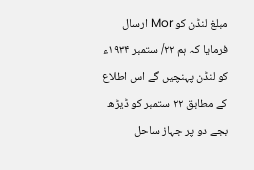مبلغ لنڈن کو Mor ارسال فرمایا کہ ہم ۲۲/ ستمبر ۱۹۳۴ء کو لنڈن پہنچیں گے اس اطلاع کے مطابق ۲۲ ستمبر کو ڈیڑھ بجے دو پر جہاز ساحل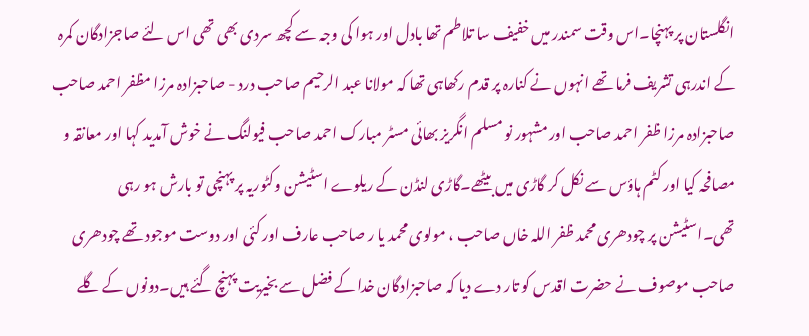انگلستان پر پہنچا۔اس وقت سمندر میں خفیف سا تلاطم تھا بادل اور ہوا کی وجہ سے کچھ سردی بھی تھی اس لئے صاجزادگان کمرہ کے اندرہی تشریف فرما تھے انہوں نے کنارہ پر قدم رکھاہی تھا کہ مولانا عبد الرحیم صاحب درد - صاحبزادہ مرزا مظفر احمد صاحب صاحبزادہ مرزا ظفر احمد صاحب اور مشہور نو مسلم انگریز بھائی مسٹر مبارک احمد صاحب فیولنگ نے خوش آمدید کہا اور معانقہ و مصافحہ کیا اور کٹم ہاؤس سے نکل کر گاڑی میں بیٹھے۔گاڑی لنڈن کے ریلوے اسٹیشن وکٹوریہ پر پہنچی تو بارش ہو رہی تھی۔اسٹیشن پر چودھری محمد ظفر اللہ خاں صاحب ، مولوی محمد یا ر صاحب عارف اور کئی اور دوست موجود تھے چودھری صاحب موصوف نے حضرت اقدس کو تار دے دیا کہ صاحبزادگان خدا کے فضل سے بخیریت پہنچ گئے ہیں۔دونوں کے گلے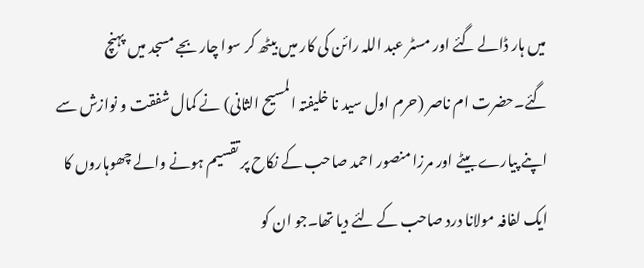میں ہار ڈالے گئے اور مسٹر عبد اللہ رائن کی کار میں بیٹھ کر سوا چار بجے مسجد میں پہنچ گئے۔حضرت ام ناصر (حرم اول سید نا خلیفتہ المسیح الثانی) نے کمال شفقت و نوازش سے اپنے پیارے بیٹے اور مرزا منصور احمد صاحب کے نکاح پر تقسیم ہونے والے چھوہاروں کا ایک لفافہ مولانا درد صاحب کے لئے دیا تھا۔جو ان کو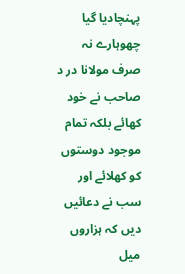پہنچادیا گیا چھوہارے نہ صرف مولانا در د صاحب نے خود کھائے بلکہ تمام موجود دوستوں کو کھلائے اور سب نے دعائیں دیں کہ ہزاروں میل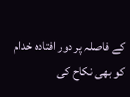کے فاصلہ پر دور افتادہ خدام کو بھی نکاح کی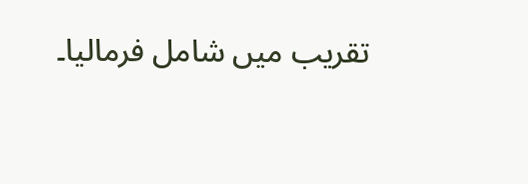تقریب میں شامل فرمالیا۔